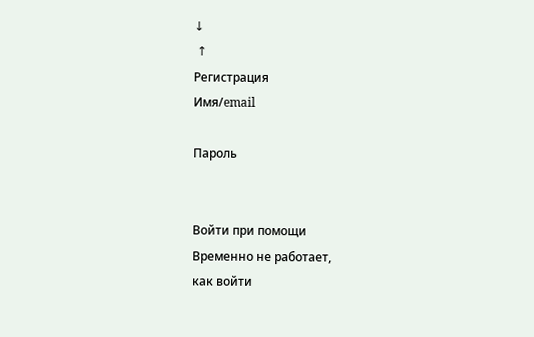↓
 ↑
Регистрация
Имя/email

Пароль


Войти при помощи
Временно не работает,
как войти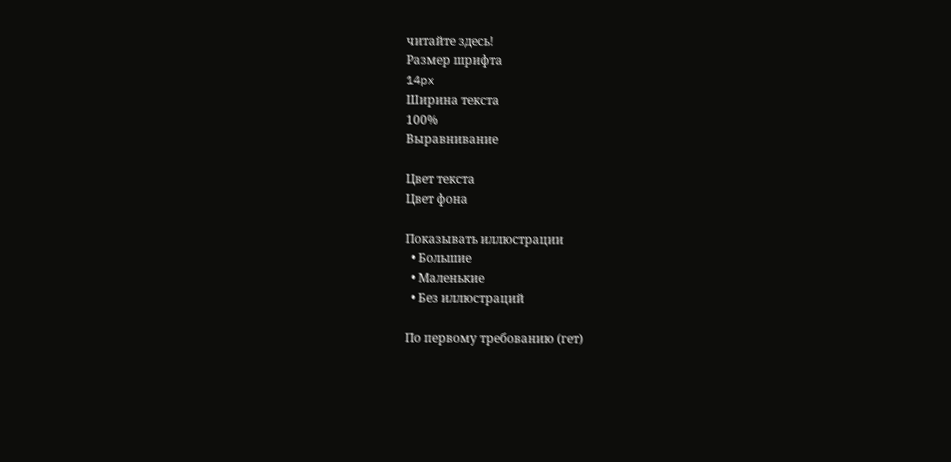читайте здесь!
Размер шрифта
14px
Ширина текста
100%
Выравнивание

Цвет текста
Цвет фона

Показывать иллюстрации
  • Большие
  • Маленькие
  • Без иллюстраций

По первому требованию (гет)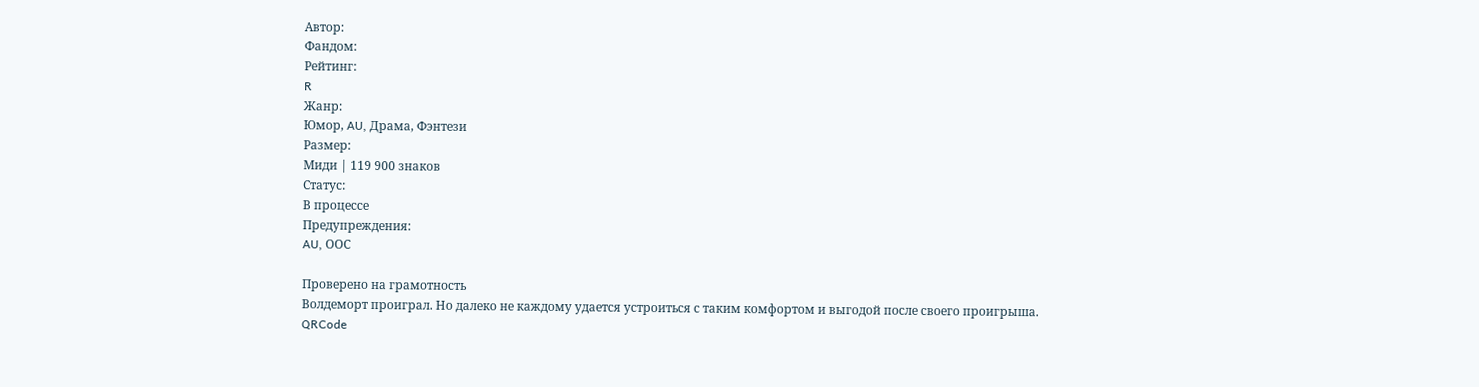Автор:
Фандом:
Рейтинг:
R
Жанр:
Юмор, AU, Драма, Фэнтези
Размер:
Миди | 119 900 знаков
Статус:
В процессе
Предупреждения:
AU, ООС

Проверено на грамотность
Волдеморт проиграл. Но далеко не каждому удается устроиться с таким комфортом и выгодой после своего проигрыша.
QRCode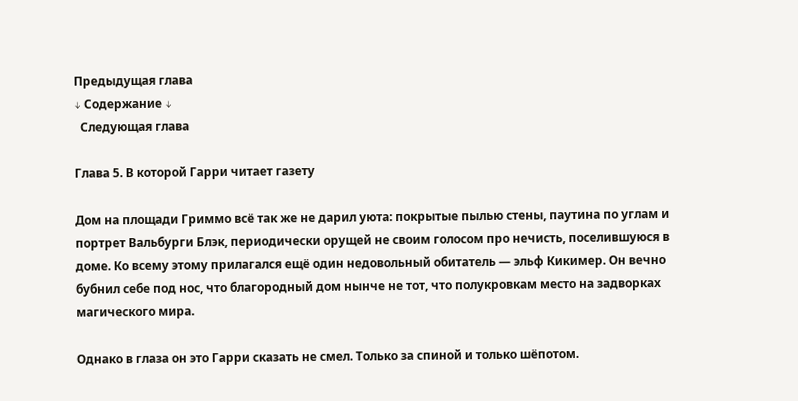Предыдущая глава
↓ Содержание ↓
  Следующая глава

Глава 5. В которой Гарри читает газету

Дом на площади Гриммо всё так же не дарил уюта: покрытые пылью стены, паутина по углам и портрет Вальбурги Блэк, периодически орущей не своим голосом про нечисть, поселившуюся в доме. Ко всему этому прилагался ещё один недовольный обитатель — эльф Кикимер. Он вечно бубнил себе под нос, что благородный дом нынче не тот, что полукровкам место на задворках магического мира.

Однако в глаза он это Гарри сказать не смел. Только за спиной и только шёпотом.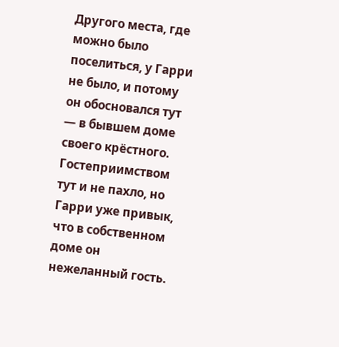Другого места, где можно было поселиться, у Гарри не было, и потому он обосновался тут — в бывшем доме своего крёстного. Гостеприимством тут и не пахло, но Гарри уже привык, что в собственном доме он нежеланный гость.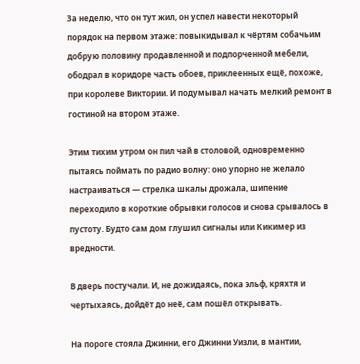За неделю, что он тут жил, он успел навести некоторый порядок на первом этаже: повыкидывал к чёртям собачьим добрую половину продавленной и подпорченной мебели, ободрал в коридоре часть обоев, приклеенных ещё, похоже, при королеве Виктории. И подумывал начать мелкий ремонт в гостиной на втором этаже.

Этим тихим утром он пил чай в столовой, одновременно пытаясь поймать по радио волну: оно упорно не желало настраиваться — стрелка шкалы дрожала, шипение переходило в короткие обрывки голосов и снова срывалось в пустоту. Будто сам дом глушил сигналы или Кикимер из вредности.

В дверь постучали. И, не дожидаясь, пока эльф, кряхтя и чертыхаясь, дойдёт до неё, сам пошёл открывать.

На пороге стояла Джинни, его Джинни Уизли, в мантии,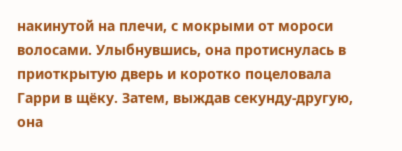накинутой на плечи, с мокрыми от мороси волосами. Улыбнувшись, она протиснулась в приоткрытую дверь и коротко поцеловала Гарри в щёку. Затем, выждав секунду-другую, она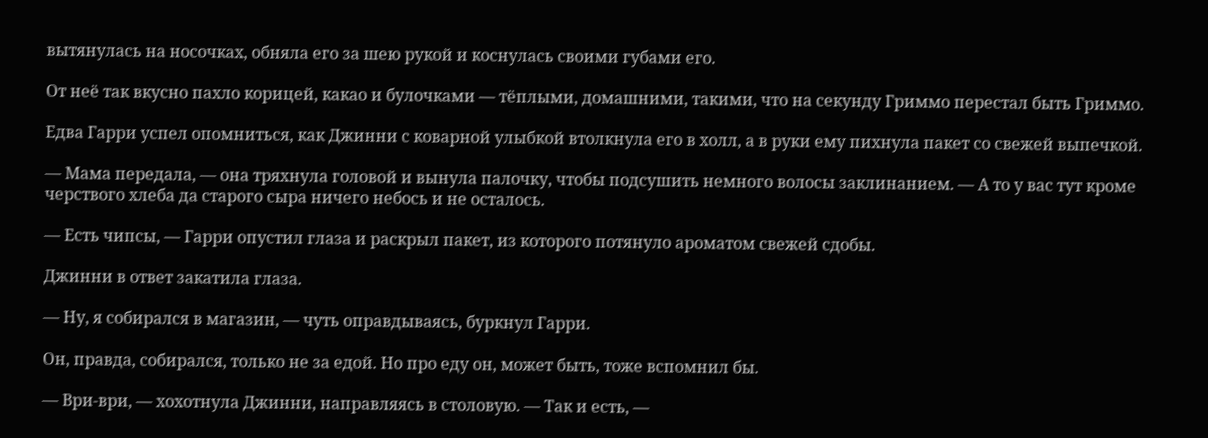вытянулась на носочках, обняла его за шею рукой и коснулась своими губами его.

От неё так вкусно пахло корицей, какао и булочками — тёплыми, домашними, такими, что на секунду Гриммо перестал быть Гриммо.

Едва Гарри успел опомниться, как Джинни с коварной улыбкой втолкнула его в холл, а в руки ему пихнула пакет со свежей выпечкой.

— Мама передала, — она тряхнула головой и вынула палочку, чтобы подсушить немного волосы заклинанием. — А то у вас тут кроме черствого хлеба да старого сыра ничего небось и не осталось.

— Есть чипсы, — Гарри опустил глаза и раскрыл пакет, из которого потянуло ароматом свежей сдобы.

Джинни в ответ закатила глаза.

— Ну, я собирался в магазин, — чуть оправдываясь, буркнул Гарри.

Он, правда, собирался, только не за едой. Но про еду он, может быть, тоже вспомнил бы.

— Ври-ври, — хохотнула Джинни, направляясь в столовую. — Так и есть, —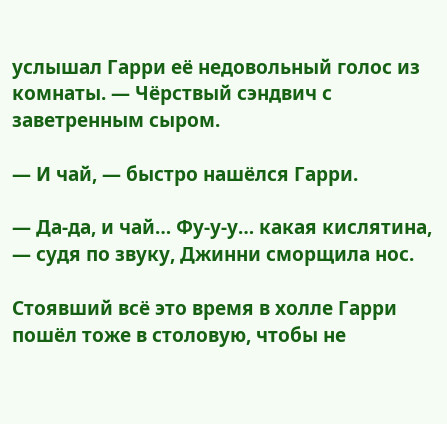услышал Гарри её недовольный голос из комнаты. — Чёрствый сэндвич с заветренным сыром.

— И чай, — быстро нашёлся Гарри.

— Да-да, и чай… Фу-у-у… какая кислятина, — судя по звуку, Джинни сморщила нос.

Стоявший всё это время в холле Гарри пошёл тоже в столовую, чтобы не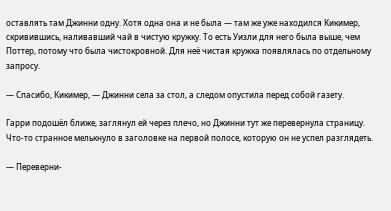оставлять там Джинни одну. Хотя одна она и не была — там же уже находился Кикимер, скривившись, наливавший чай в чистую кружку. То есть Уизли для него была выше, чем Поттер, потому что была чистокровной. Для неё чистая кружка появлялась по отдельному запросу.

— Спасибо, Кикимер, — Джинни села за стол, а следом опустила перед собой газету.

Гарри подошёл ближе, заглянул ей через плечо, но Джинни тут же перевернула страницу. Что-то странное мелькнуло в заголовке на первой полосе, которую он не успел разглядеть.

— Переверни-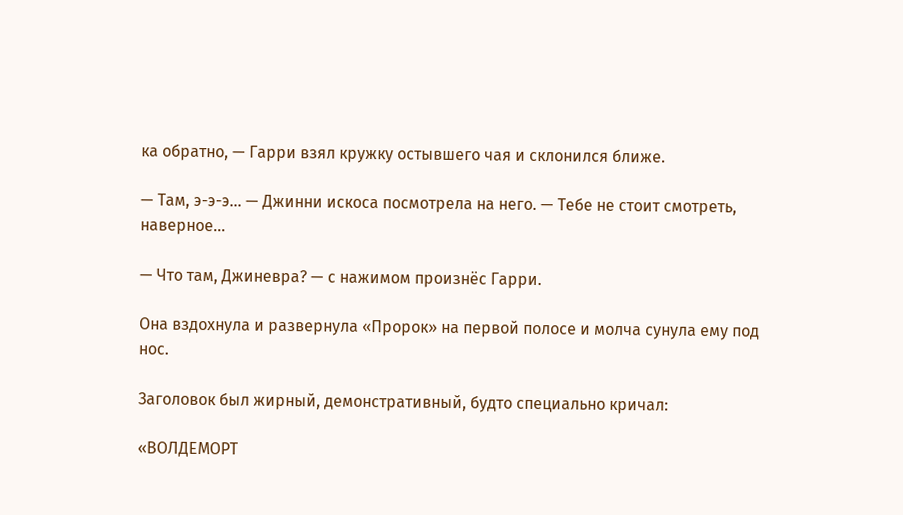ка обратно, — Гарри взял кружку остывшего чая и склонился ближе.

— Там, э-э-э… — Джинни искоса посмотрела на него. — Тебе не стоит смотреть, наверное…

— Что там, Джиневра? — с нажимом произнёс Гарри.

Она вздохнула и развернула «Пророк» на первой полосе и молча сунула ему под нос.

Заголовок был жирный, демонстративный, будто специально кричал:

«ВОЛДЕМОРТ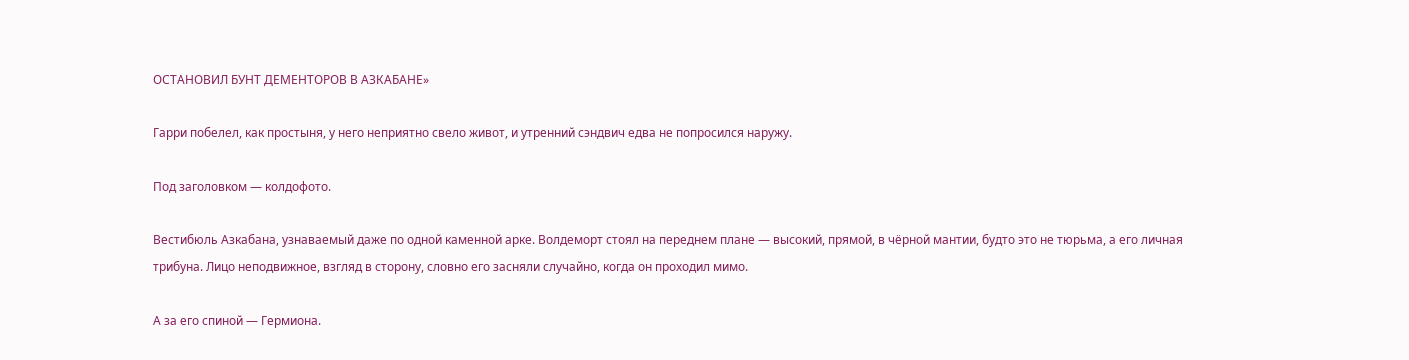ОСТАНОВИЛ БУНТ ДЕМЕНТОРОВ В АЗКАБАНЕ»

Гарри побелел, как простыня, у него неприятно свело живот, и утренний сэндвич едва не попросился наружу.

Под заголовком — колдофото.

Вестибюль Азкабана, узнаваемый даже по одной каменной арке. Волдеморт стоял на переднем плане — высокий, прямой, в чёрной мантии, будто это не тюрьма, а его личная трибуна. Лицо неподвижное, взгляд в сторону, словно его засняли случайно, когда он проходил мимо.

А за его спиной — Гермиона.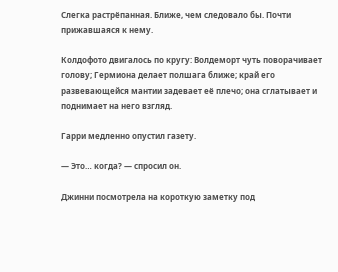Слегка растрёпанная. Ближе, чем следовало бы. Почти прижавшаяся к нему.

Колдофото двигалось по кругу: Волдеморт чуть поворачивает голову; Гермиона делает полшага ближе; край его развевающейся мантии задевает её плечо; она сглатывает и поднимает на него взгляд.

Гарри медленно опустил газету.

— Это… когда? — спросил он.

Джинни посмотрела на короткую заметку под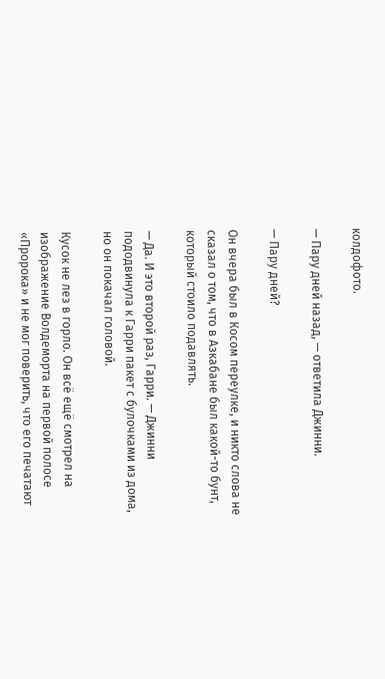колдофото.

— Пару дней назад, — ответила Джинни.

— Пару дней?

Он вчера был в Косом переулке, и никто слова не сказал о том, что в Азкабане был какой-то бунт, который стоило подавлять.

— Да. И это второй раз, Гарри. — Джинни пододвинула к Гарри пакет с булочками из дома, но он покачал головой.

Кусок не лез в горло. Он всё ещё смотрел на изображение Волдеморта на первой полосе «Пророка» и не мог поверить, что его печатают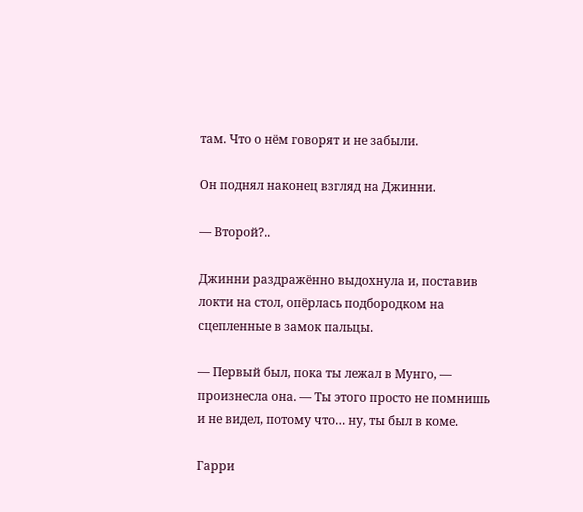там. Что о нём говорят и не забыли.

Он поднял наконец взгляд на Джинни.

— Второй?..

Джинни раздражённо выдохнула и, поставив локти на стол, опёрлась подбородком на сцепленные в замок пальцы.

— Первый был, пока ты лежал в Мунго, — произнесла она. — Ты этого просто не помнишь и не видел, потому что… ну, ты был в коме.

Гарри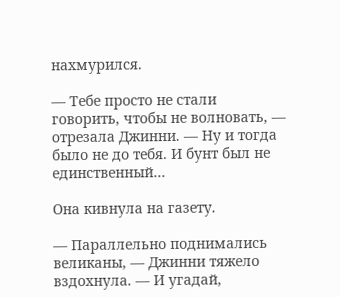нахмурился.

— Тебе просто не стали говорить, чтобы не волновать, — отрезала Джинни. — Ну и тогда было не до тебя. И бунт был не единственный…

Она кивнула на газету.

— Параллельно поднимались великаны, — Джинни тяжело вздохнула. — И угадай,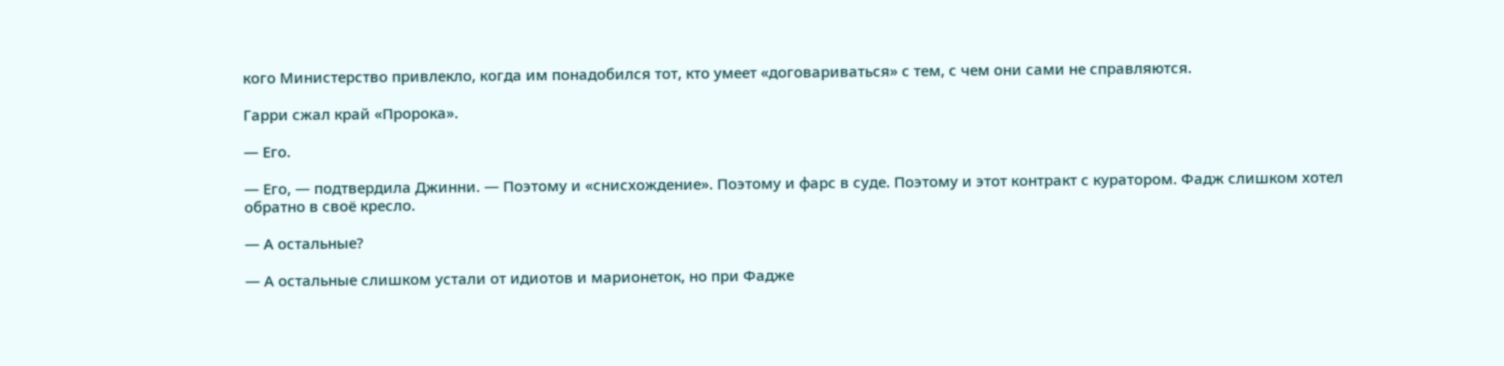кого Министерство привлекло, когда им понадобился тот, кто умеет «договариваться» с тем, с чем они сами не справляются.

Гарри сжал край «Пророка».

— Его.

— Его, — подтвердила Джинни. — Поэтому и «снисхождение». Поэтому и фарс в суде. Поэтому и этот контракт с куратором. Фадж слишком хотел обратно в своё кресло.

— А остальные?

— А остальные слишком устали от идиотов и марионеток, но при Фадже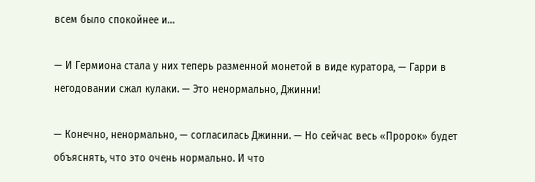всем было спокойнее и…

— И Гермиона стала у них теперь разменной монетой в виде куратора, — Гарри в негодовании сжал кулаки. — Это ненормально, Джинни!

— Конечно, ненормально, — согласилась Джинни. — Но сейчас весь «Пророк» будет объяснять, что это очень нормально. И что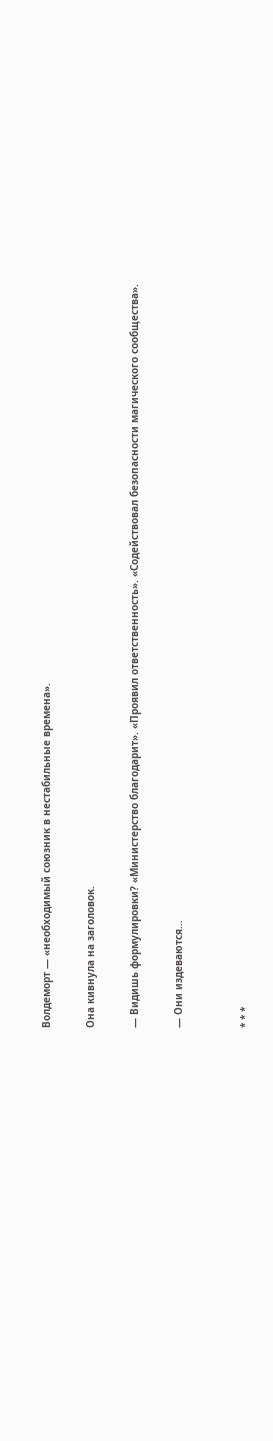Волдеморт — «необходимый союзник в нестабильные времена».

Она кивнула на заголовок.

— Видишь формулировки? «Министерство благодарит». «Проявил ответственность». «Содействовал безопасности магического сообщества».

— Они издеваются…


* * *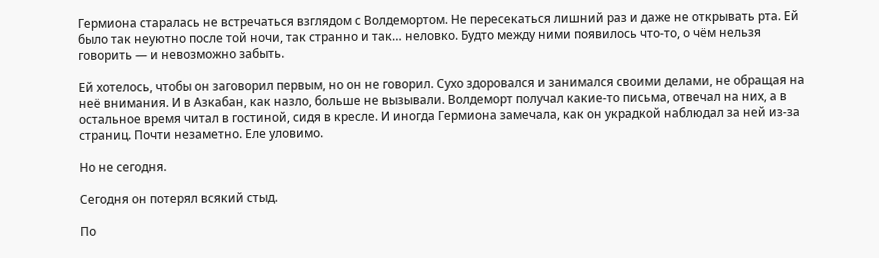Гермиона старалась не встречаться взглядом с Волдемортом. Не пересекаться лишний раз и даже не открывать рта. Ей было так неуютно после той ночи, так странно и так… неловко. Будто между ними появилось что-то, о чём нельзя говорить — и невозможно забыть.

Ей хотелось, чтобы он заговорил первым, но он не говорил. Сухо здоровался и занимался своими делами, не обращая на неё внимания. И в Азкабан, как назло, больше не вызывали. Волдеморт получал какие-то письма, отвечал на них, а в остальное время читал в гостиной, сидя в кресле. И иногда Гермиона замечала, как он украдкой наблюдал за ней из-за страниц. Почти незаметно. Еле уловимо.

Но не сегодня.

Сегодня он потерял всякий стыд.

По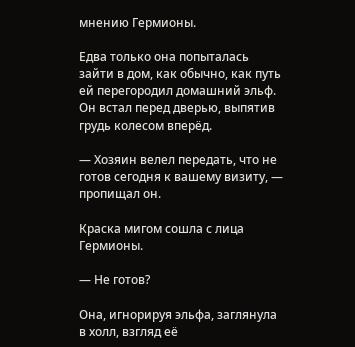мнению Гермионы.

Едва только она попыталась зайти в дом, как обычно, как путь ей перегородил домашний эльф. Он встал перед дверью, выпятив грудь колесом вперёд.

— Хозяин велел передать, что не готов сегодня к вашему визиту, — пропищал он.

Краска мигом сошла с лица Гермионы.

— Не готов?

Она, игнорируя эльфа, заглянула в холл, взгляд её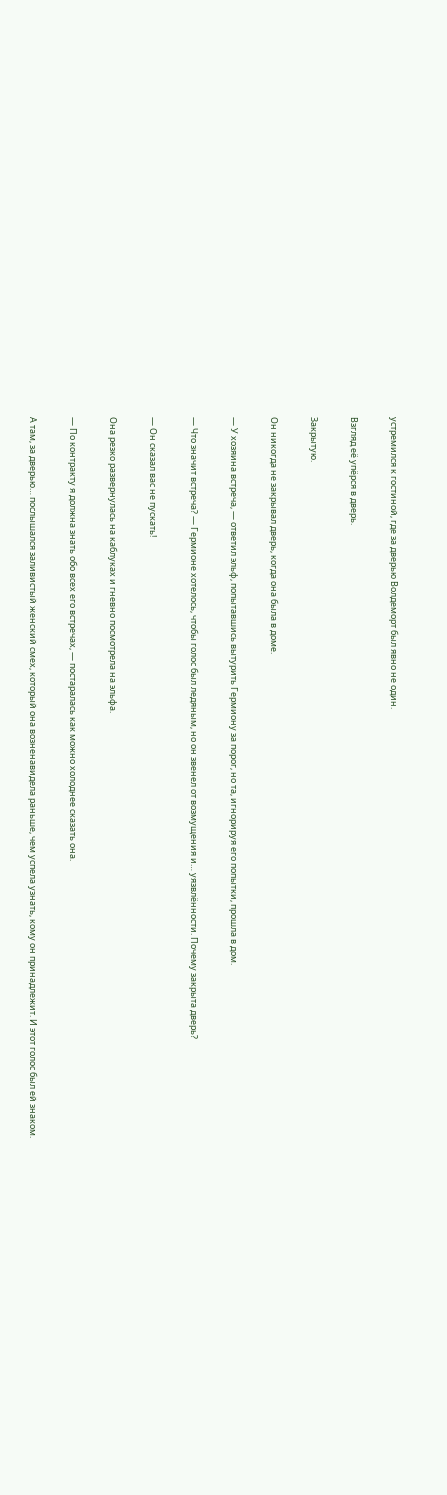устремился к гостиной, где за дверью Волдеморт был явно не один.

Взгляд её упёрся в дверь.

Закрытую.

Он никогда не закрывал дверь, когда она была в доме.

— У хозяина встреча, — ответил эльф, попытавшись вытурить Гермиону за порог, но та, игнорируя его попытки, прошла в дом.

— Что значит встреча? — Гермионе хотелось, чтобы голос был ледяным, но он звенел от возмущения и… уязвлённости. Почему закрыта дверь?

— Он сказал вас не пускать!

Она резко развернулась на каблуках и гневно посмотрела на эльфа.

— По контракту я должна знать обо всех его встречах, — постаралась как можно холоднее сказать она.

А там, за дверью… послышался заливистый женский смех, который она возненавидела раньше, чем успела узнать, кому он принадлежит. И этот голос был ей знаком.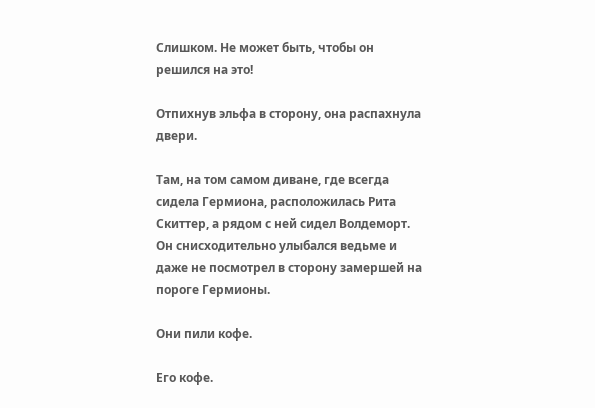Слишком. Не может быть, чтобы он решился на это!

Отпихнув эльфа в сторону, она распахнула двери.

Там, на том самом диване, где всегда сидела Гермиона, расположилась Рита Скиттер, а рядом с ней сидел Волдеморт. Он снисходительно улыбался ведьме и даже не посмотрел в сторону замершей на пороге Гермионы.

Они пили кофе.

Его кофе.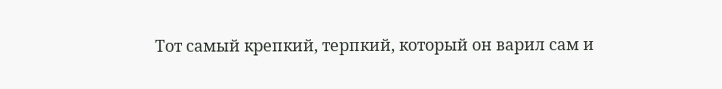Тот самый крепкий, терпкий, который он варил сам и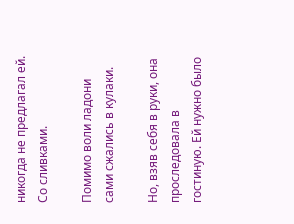никогда не предлагал ей. Со сливками.

Помимо воли ладони сами сжались в кулаки.

Но, взяв себя в руки, она проследовала в гостиную. Ей нужно было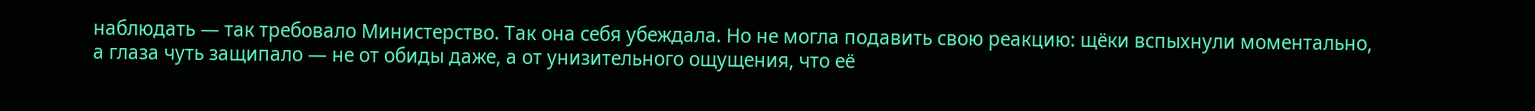наблюдать — так требовало Министерство. Так она себя убеждала. Но не могла подавить свою реакцию: щёки вспыхнули моментально, а глаза чуть защипало — не от обиды даже, а от унизительного ощущения, что её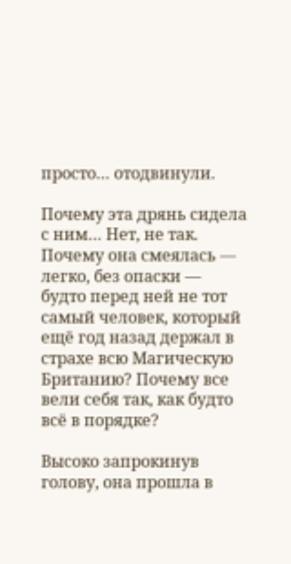просто… отодвинули.

Почему эта дрянь сидела с ним… Нет, не так. Почему она смеялась — легко, без опаски — будто перед ней не тот самый человек, который ещё год назад держал в страхе всю Магическую Британию? Почему все вели себя так, как будто всё в порядке?

Высоко запрокинув голову, она прошла в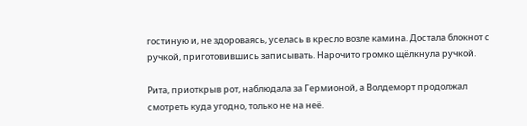гостиную и, не здороваясь, уселась в кресло возле камина. Достала блокнот с ручкой, приготовившись записывать. Нарочито громко щёлкнула ручкой.

Рита, приоткрыв рот, наблюдала за Гермионой, а Волдеморт продолжал смотреть куда угодно, только не на неё.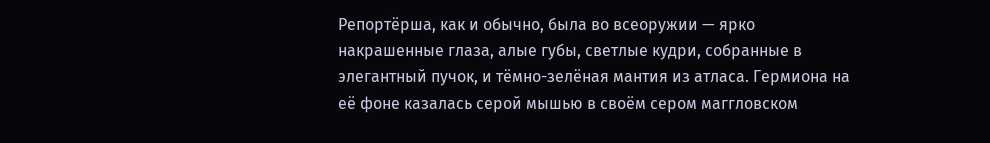Репортёрша, как и обычно, была во всеоружии — ярко накрашенные глаза, алые губы, светлые кудри, собранные в элегантный пучок, и тёмно-зелёная мантия из атласа. Гермиона на её фоне казалась серой мышью в своём сером маггловском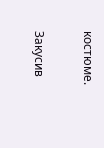костюме.

Закусив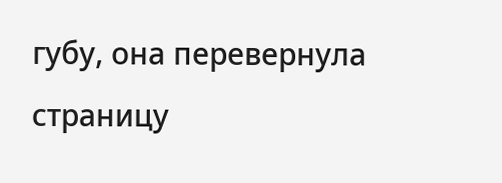губу, она перевернула страницу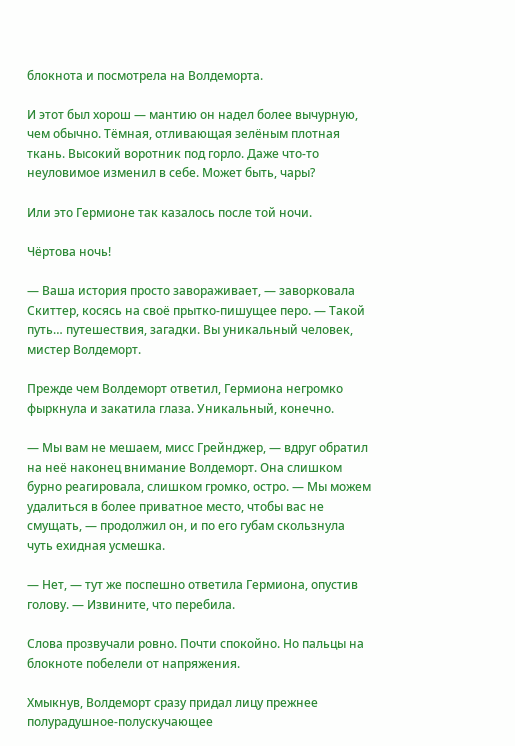блокнота и посмотрела на Волдеморта.

И этот был хорош — мантию он надел более вычурную, чем обычно. Тёмная, отливающая зелёным плотная ткань. Высокий воротник под горло. Даже что-то неуловимое изменил в себе. Может быть, чары?

Или это Гермионе так казалось после той ночи.

Чёртова ночь!

— Ваша история просто завораживает, — заворковала Скиттер, косясь на своё прытко-пишущее перо. — Такой путь… путешествия, загадки. Вы уникальный человек, мистер Волдеморт.

Прежде чем Волдеморт ответил, Гермиона негромко фыркнула и закатила глаза. Уникальный, конечно.

— Мы вам не мешаем, мисс Грейнджер, — вдруг обратил на неё наконец внимание Волдеморт. Она слишком бурно реагировала, слишком громко, остро. — Мы можем удалиться в более приватное место, чтобы вас не смущать, — продолжил он, и по его губам скользнула чуть ехидная усмешка.

— Нет, — тут же поспешно ответила Гермиона, опустив голову. — Извините, что перебила.

Слова прозвучали ровно. Почти спокойно. Но пальцы на блокноте побелели от напряжения.

Хмыкнув, Волдеморт сразу придал лицу прежнее полурадушное-полускучающее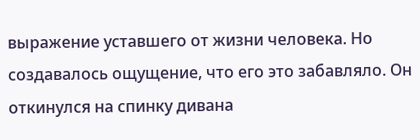выражение уставшего от жизни человека. Но создавалось ощущение, что его это забавляло. Он откинулся на спинку дивана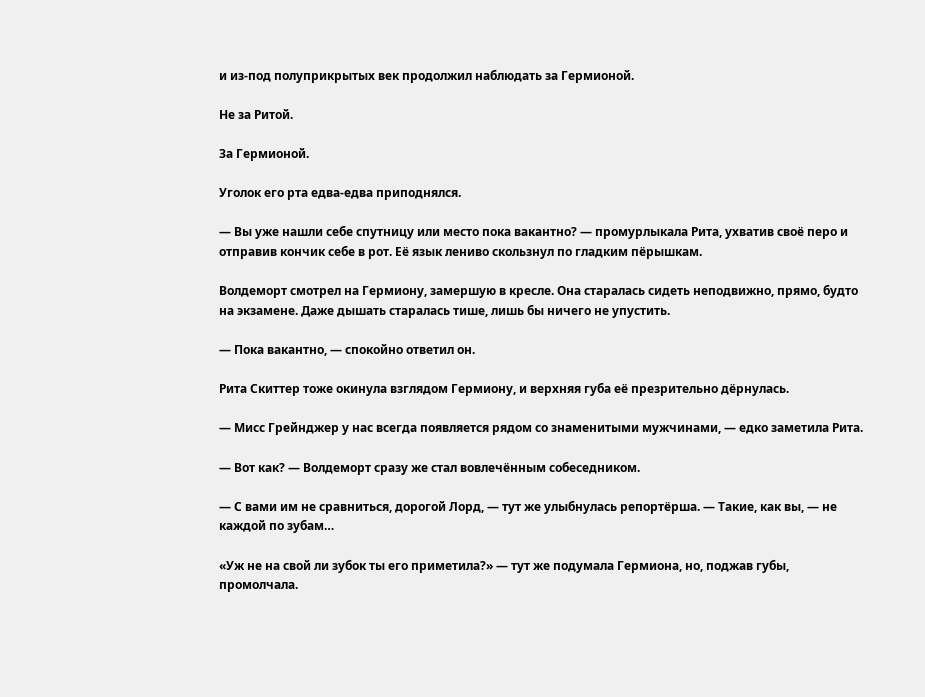и из-под полуприкрытых век продолжил наблюдать за Гермионой.

Не за Ритой.

За Гермионой.

Уголок его рта едва-едва приподнялся.

— Вы уже нашли себе спутницу или место пока вакантно? — промурлыкала Рита, ухватив своё перо и отправив кончик себе в рот. Её язык лениво скользнул по гладким пёрышкам.

Волдеморт смотрел на Гермиону, замершую в кресле. Она старалась сидеть неподвижно, прямо, будто на экзамене. Даже дышать старалась тише, лишь бы ничего не упустить.

— Пока вакантно, — спокойно ответил он.

Рита Скиттер тоже окинула взглядом Гермиону, и верхняя губа её презрительно дёрнулась.

— Мисс Грейнджер у нас всегда появляется рядом со знаменитыми мужчинами, — едко заметила Рита.

— Вот как? — Волдеморт сразу же стал вовлечённым собеседником.

— С вами им не сравниться, дорогой Лорд, — тут же улыбнулась репортёрша. — Такие, как вы, — не каждой по зубам…

«Уж не на свой ли зубок ты его приметила?» — тут же подумала Гермиона, но, поджав губы, промолчала.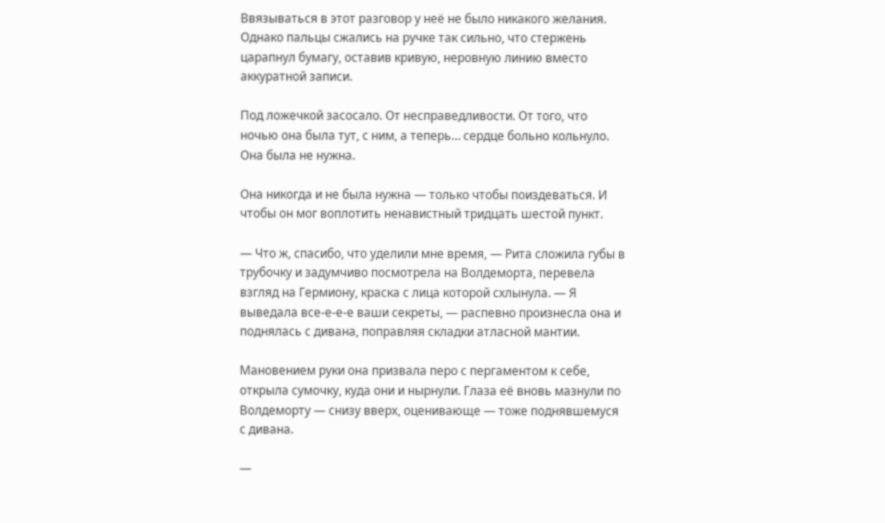Ввязываться в этот разговор у неё не было никакого желания. Однако пальцы сжались на ручке так сильно, что стержень царапнул бумагу, оставив кривую, неровную линию вместо аккуратной записи.

Под ложечкой засосало. От несправедливости. От того, что ночью она была тут, с ним, а теперь… сердце больно кольнуло. Она была не нужна.

Она никогда и не была нужна — только чтобы поиздеваться. И чтобы он мог воплотить ненавистный тридцать шестой пункт.

— Что ж, спасибо, что уделили мне время, — Рита сложила губы в трубочку и задумчиво посмотрела на Волдеморта, перевела взгляд на Гермиону, краска с лица которой схлынула. — Я выведала все-е-е-е ваши секреты, — распевно произнесла она и поднялась с дивана, поправляя складки атласной мантии.

Мановением руки она призвала перо с пергаментом к себе, открыла сумочку, куда они и нырнули. Глаза её вновь мазнули по Волдеморту — снизу вверх, оценивающе — тоже поднявшемуся с дивана.

—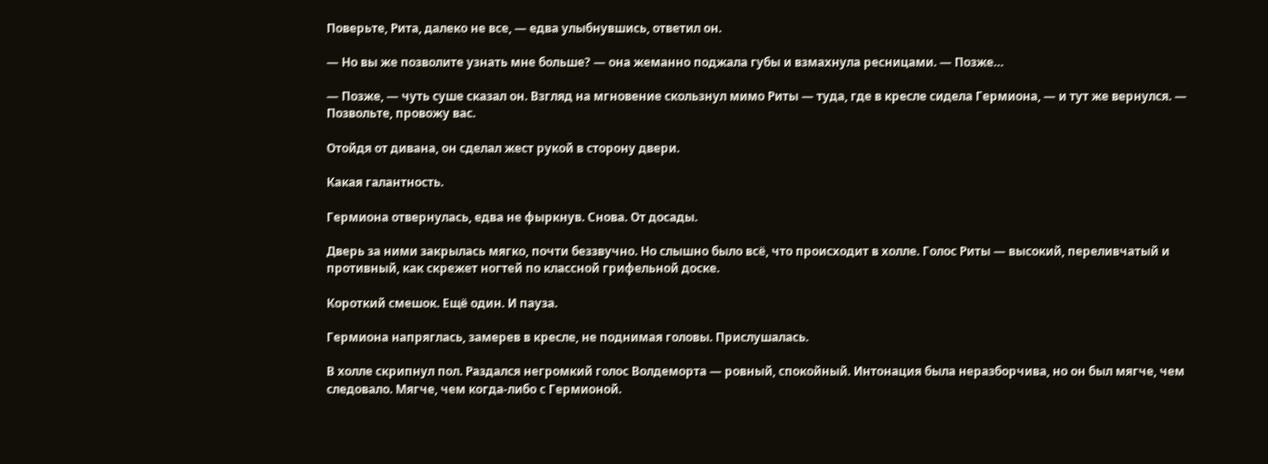Поверьте, Рита, далеко не все, — едва улыбнувшись, ответил он.

— Но вы же позволите узнать мне больше? — она жеманно поджала губы и взмахнула ресницами. — Позже…

— Позже, — чуть суше сказал он. Взгляд на мгновение скользнул мимо Риты — туда, где в кресле сидела Гермиона, — и тут же вернулся. — Позвольте, провожу вас.

Отойдя от дивана, он сделал жест рукой в сторону двери.

Какая галантность.

Гермиона отвернулась, едва не фыркнув. Снова. От досады.

Дверь за ними закрылась мягко, почти беззвучно. Но слышно было всё, что происходит в холле. Голос Риты — высокий, переливчатый и противный, как скрежет ногтей по классной грифельной доске.

Короткий смешок. Ещё один. И пауза.

Гермиона напряглась, замерев в кресле, не поднимая головы. Прислушалась.

В холле скрипнул пол. Раздался негромкий голос Волдеморта — ровный, спокойный. Интонация была неразборчива, но он был мягче, чем следовало. Мягче, чем когда-либо с Гермионой.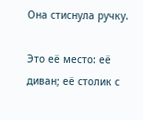Она стиснула ручку.

Это её место: её диван; её столик с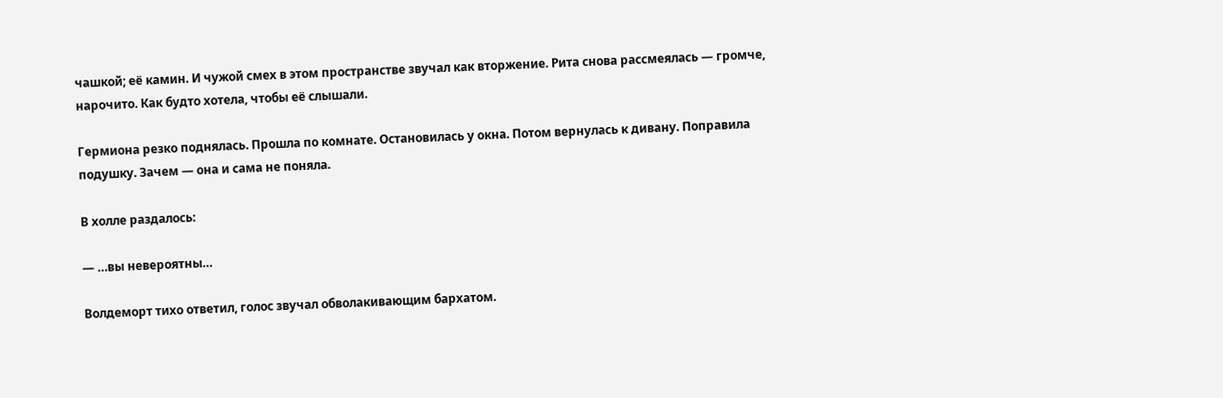чашкой; её камин. И чужой смех в этом пространстве звучал как вторжение. Рита снова рассмеялась — громче, нарочито. Как будто хотела, чтобы её слышали.

Гермиона резко поднялась. Прошла по комнате. Остановилась у окна. Потом вернулась к дивану. Поправила подушку. Зачем — она и сама не поняла.

В холле раздалось:

— …вы невероятны…

Волдеморт тихо ответил, голос звучал обволакивающим бархатом.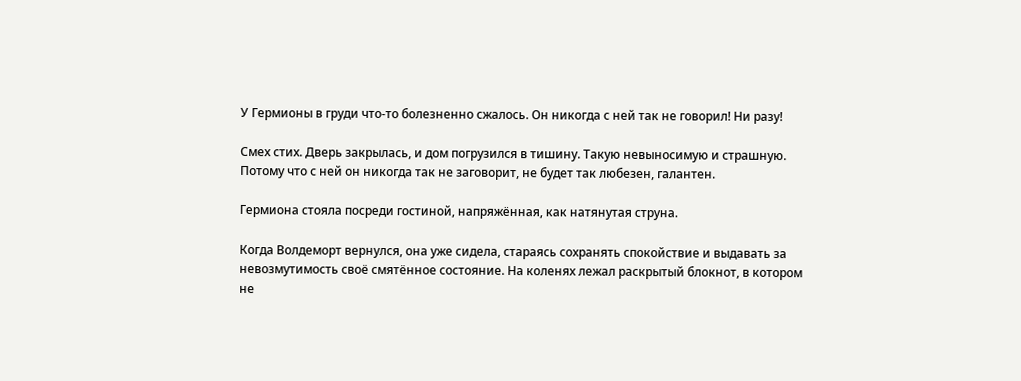У Гермионы в груди что-то болезненно сжалось. Он никогда с ней так не говорил! Ни разу!

Смех стих. Дверь закрылась, и дом погрузился в тишину. Такую невыносимую и страшную. Потому что с ней он никогда так не заговорит, не будет так любезен, галантен.

Гермиона стояла посреди гостиной, напряжённая, как натянутая струна.

Когда Волдеморт вернулся, она уже сидела, стараясь сохранять спокойствие и выдавать за невозмутимость своё смятённое состояние. На коленях лежал раскрытый блокнот, в котором не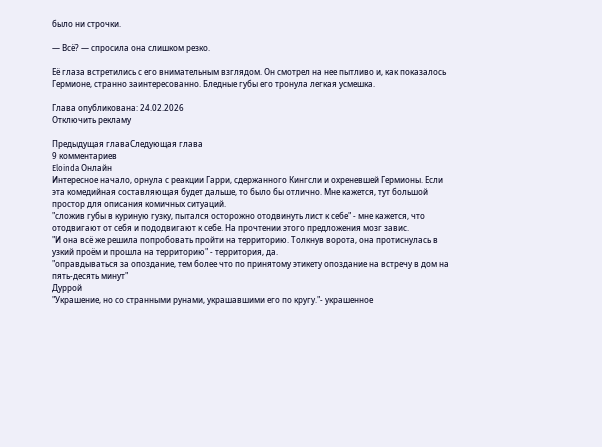было ни строчки.

— Всё? — спросила она слишком резко.

Её глаза встретились с его внимательным взглядом. Он смотрел на нее пытливо и, как показалось Гермионе, странно заинтересованно. Бледные губы его тронула легкая усмешка.

Глава опубликована: 24.02.2026
Отключить рекламу

Предыдущая главаСледующая глава
9 комментариев
Eloinda Онлайн
Интересное начало, орнула с реакции Гарри, сдержанного Кингсли и охреневшей Гермионы. Если эта комедийная составляющая будет дальше, то было бы отлично. Мне кажется, тут большой простор для описания комичных ситуаций.
"сложив губы в куриную гузку, пытался осторожно отодвинуть лист к себе" - мне кажется, что отодвигают от себя и пододвигают к себе. На прочтении этого предложения мозг завис.
"И она всё же решила попробовать пройти на территорию. Толкнув ворота, она протиснулась в узкий проём и прошла на территорию" - территория, да.
"оправдываться за опоздание, тем более что по принятому этикету опоздание на встречу в дом на пять-десять минут"
Дуррой
"Украшение, но со странными рунами, украшавшими его по кругу."- украшенное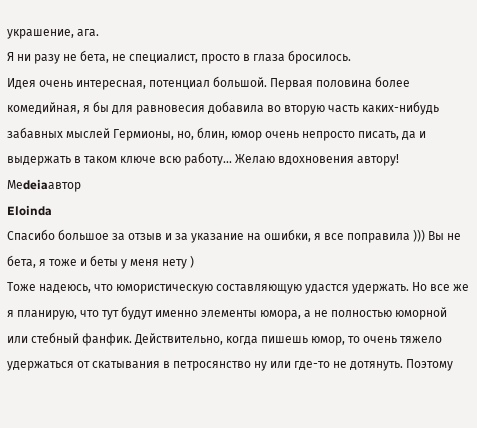украшение, ага.
Я ни разу не бета, не специалист, просто в глаза бросилось.
Идея очень интересная, потенциал большой. Первая половина более комедийная, я бы для равновесия добавила во вторую часть каких-нибудь забавных мыслей Гермионы, но, блин, юмор очень непросто писать, да и выдержать в таком ключе всю работу... Желаю вдохновения автору!
Mеdeiaавтор
Eloinda
Спасибо большое за отзыв и за указание на ошибки, я все поправила ))) Вы не бета, я тоже и беты у меня нету )
Тоже надеюсь, что юмористическую составляющую удастся удержать. Но все же я планирую, что тут будут именно элементы юмора, а не полностью юморной или стебный фанфик. Действительно, когда пишешь юмор, то очень тяжело удержаться от скатывания в петросянство ну или где-то не дотянуть. Поэтому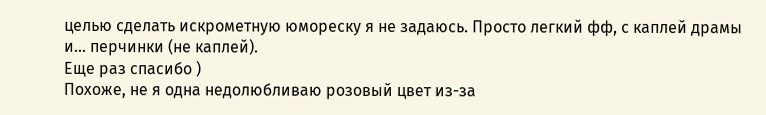целью сделать искрометную юмореску я не задаюсь. Просто легкий фф, с каплей драмы и... перчинки (не каплей).
Еще раз спасибо )
Похоже, не я одна недолюбливаю розовый цвет из-за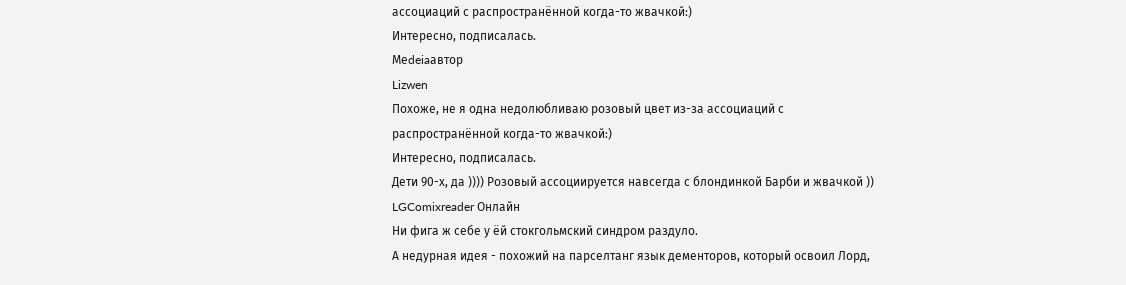ассоциаций с распространённой когда-то жвачкой:)
Интересно, подписалась.
Mеdeiaавтор
Lizwen
Похоже, не я одна недолюбливаю розовый цвет из-за ассоциаций с распространённой когда-то жвачкой:)
Интересно, подписалась.
Дети 90-х, да )))) Розовый ассоциируется навсегда с блондинкой Барби и жвачкой ))
LGComixreader Онлайн
Ни фига ж себе у ёй стокгольмский синдром раздуло.
А недурная идея - похожий на парселтанг язык дементоров, который освоил Лорд,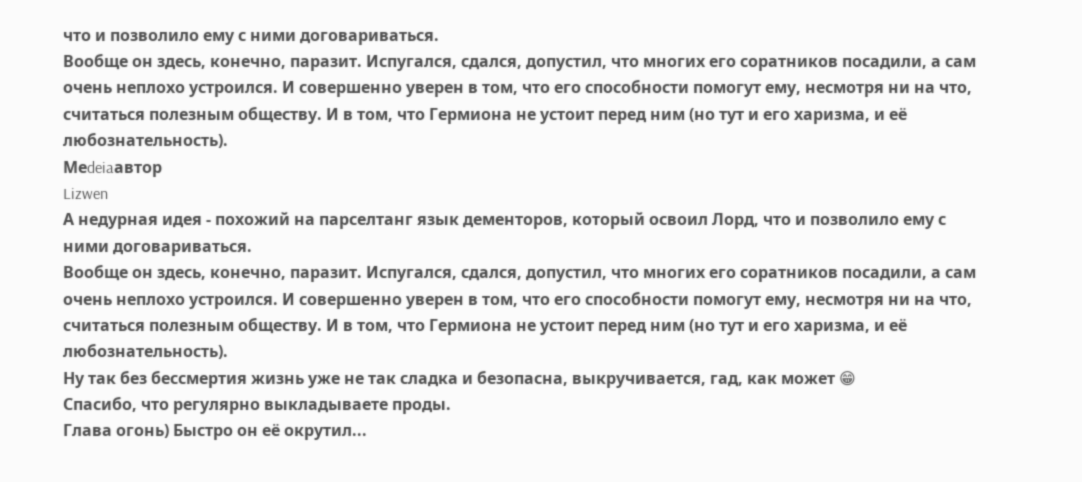что и позволило ему с ними договариваться.
Вообще он здесь, конечно, паразит. Испугался, сдался, допустил, что многих его соратников посадили, а сам очень неплохо устроился. И совершенно уверен в том, что его способности помогут ему, несмотря ни на что, считаться полезным обществу. И в том, что Гермиона не устоит перед ним (но тут и его харизма, и её любознательность).
Mеdeiaавтор
Lizwen
А недурная идея - похожий на парселтанг язык дементоров, который освоил Лорд, что и позволило ему с ними договариваться.
Вообще он здесь, конечно, паразит. Испугался, сдался, допустил, что многих его соратников посадили, а сам очень неплохо устроился. И совершенно уверен в том, что его способности помогут ему, несмотря ни на что, считаться полезным обществу. И в том, что Гермиона не устоит перед ним (но тут и его харизма, и её любознательность).
Ну так без бессмертия жизнь уже не так сладка и безопасна, выкручивается, гад, как может 😁
Спасибо, что регулярно выкладываете проды.
Глава огонь) Быстро он её окрутил...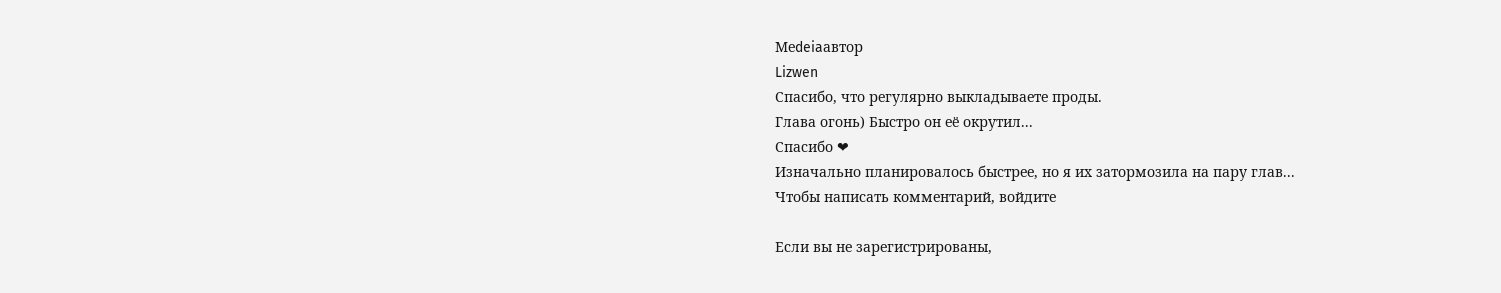Mеdeiaавтор
Lizwen
Спасибо, что регулярно выкладываете проды.
Глава огонь) Быстро он её окрутил...
Спасибо ❤
Изначально планировалось быстрее, но я их затормозила на пару глав...
Чтобы написать комментарий, войдите

Если вы не зарегистрированы,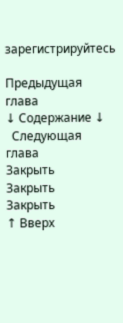зарегистрируйтесь

Предыдущая глава
↓ Содержание ↓
  Следующая глава
Закрыть
Закрыть
Закрыть
↑ Вверх